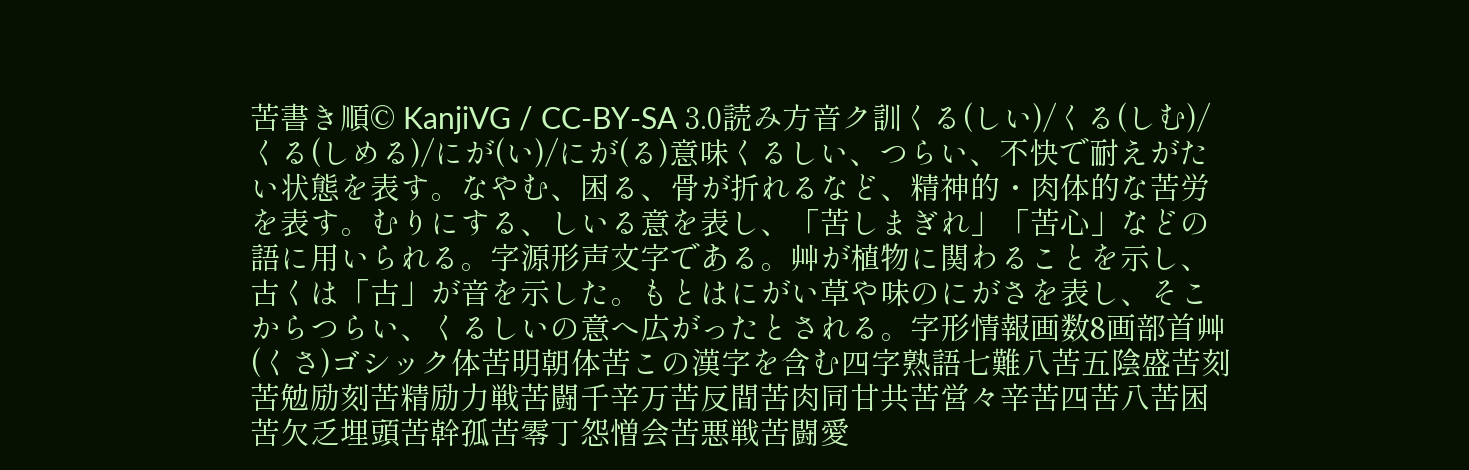苦書き順© KanjiVG / CC-BY-SA 3.0読み方音ク訓くる(しい)/くる(しむ)/くる(しめる)/にが(い)/にが(る)意味くるしい、つらい、不快で耐えがたい状態を表す。なやむ、困る、骨が折れるなど、精神的・肉体的な苦労を表す。むりにする、しいる意を表し、「苦しまぎれ」「苦心」などの語に用いられる。字源形声文字である。艸が植物に関わることを示し、古くは「古」が音を示した。もとはにがい草や味のにがさを表し、そこからつらい、くるしいの意へ広がったとされる。字形情報画数8画部首艸(くさ)ゴシック体苦明朝体苦この漢字を含む四字熟語七難八苦五陰盛苦刻苦勉励刻苦精励力戦苦闘千辛万苦反間苦肉同甘共苦営々辛苦四苦八苦困苦欠乏埋頭苦幹孤苦零丁怨憎会苦悪戦苦闘愛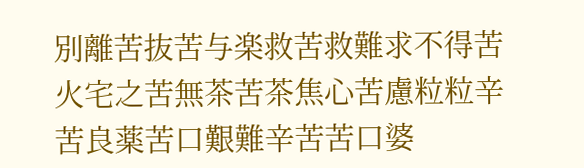別離苦抜苦与楽救苦救難求不得苦火宅之苦無茶苦茶焦心苦慮粒粒辛苦良薬苦口艱難辛苦苦口婆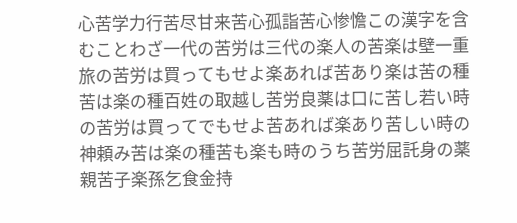心苦学力行苦尽甘来苦心孤詣苦心惨憺この漢字を含むことわざ一代の苦労は三代の楽人の苦楽は壁一重旅の苦労は買ってもせよ楽あれば苦あり楽は苦の種苦は楽の種百姓の取越し苦労良薬は口に苦し若い時の苦労は買ってでもせよ苦あれば楽あり苦しい時の神頼み苦は楽の種苦も楽も時のうち苦労屈託身の薬親苦子楽孫乞食金持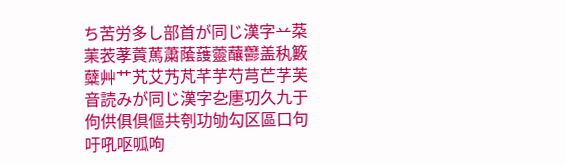ち苦労多し部首が同じ漢字䒑䒳䒹䒾䓔䔈䔍䔥䕃䕶䖅䖆䖇盖秇籔糵艸艹艽艾艿芃芊芋芍芎芒芓芙音読みが同じ漢字㐇㐣㓛久九于佝供俱倶傴共刳功劬勾区區口句吁吼呕呱呴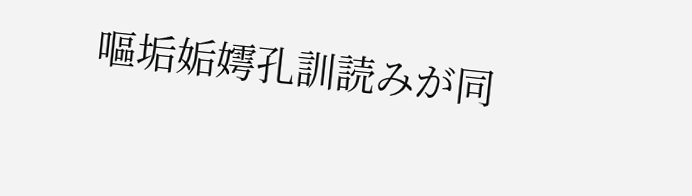嘔垢姤嫮孔訓読みが同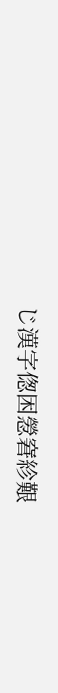じ漢字偬困憥窘紾艱